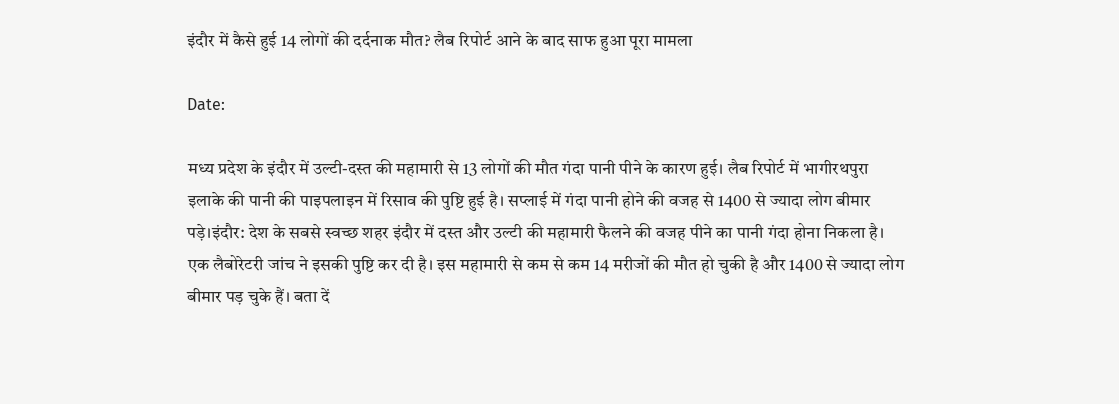इंदौर में कैसे हुई 14 लोगों की दर्दनाक मौत? लैब रिपोर्ट आने के बाद साफ हुआ पूरा मामला

Date:

मध्य प्रदेश के इंदौर में उल्टी-दस्त की महामारी से 13 लोगों की मौत गंदा पानी पीने के कारण हुई। लैब रिपोर्ट में भागीरथपुरा इलाके की पानी की पाइपलाइन में रिसाव की पुष्टि हुई है। सप्लाई में गंदा पानी होने की वजह से 1400 से ज्यादा लोग बीमार पड़े।इंदौर: देश के सबसे स्वच्छ शहर इंदौर में दस्त और उल्टी की महामारी फैलने की वजह पीने का पानी गंदा होना निकला है। एक लैबोरेटरी जांच ने इसकी पुष्टि कर दी है। इस महामारी से कम से कम 14 मरीजों की मौत हो चुकी है और 1400 से ज्यादा लोग बीमार पड़ चुके हैं। बता दें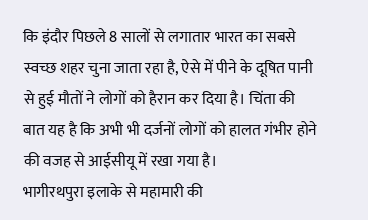कि इंदौर पिछले 8 सालों से लगातार भारत का सबसे स्वच्छ शहर चुना जाता रहा है, ऐसे में पीने के दूषित पानी से हुई मौतों ने लोगों को हैरान कर दिया है। चिंता की बात यह है कि अभी भी दर्जनों लोगों को हालत गंभीर होने की वजह से आईसीयू में रखा गया है।
भागीरथपुरा इलाके से महामारी की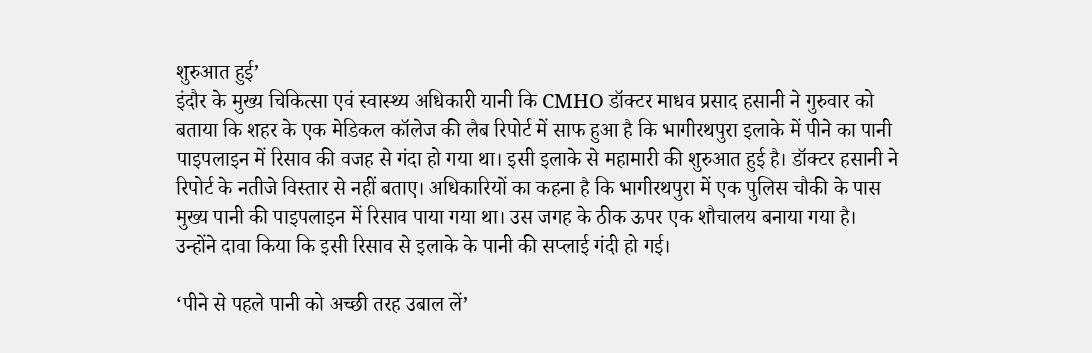शुरुआत हुई’
इंदौर के मुख्य चिकित्सा एवं स्वास्थ्य अधिकारी यानी कि CMHO डॉक्टर माधव प्रसाद हसानी ने गुरुवार को बताया कि शहर के एक मेडिकल कॉलेज की लैब रिपोर्ट में साफ हुआ है कि भागीरथपुरा इलाके में पीने का पानी पाइपलाइन में रिसाव की वजह से गंदा हो गया था। इसी इलाके से महामारी की शुरुआत हुई है। डॉक्टर हसानी ने रिपोर्ट के नतीजे विस्तार से नहीं बताए। अधिकारियों का कहना है कि भागीरथपुरा में एक पुलिस चौकी के पास मुख्य पानी की पाइपलाइन में रिसाव पाया गया था। उस जगह के ठीक ऊपर एक शौचालय बनाया गया है। उन्होंने दावा किया कि इसी रिसाव से इलाके के पानी की सप्लाई गंदी हो गई।

‘पीने से पहले पानी को अच्छी तरह उबाल लें’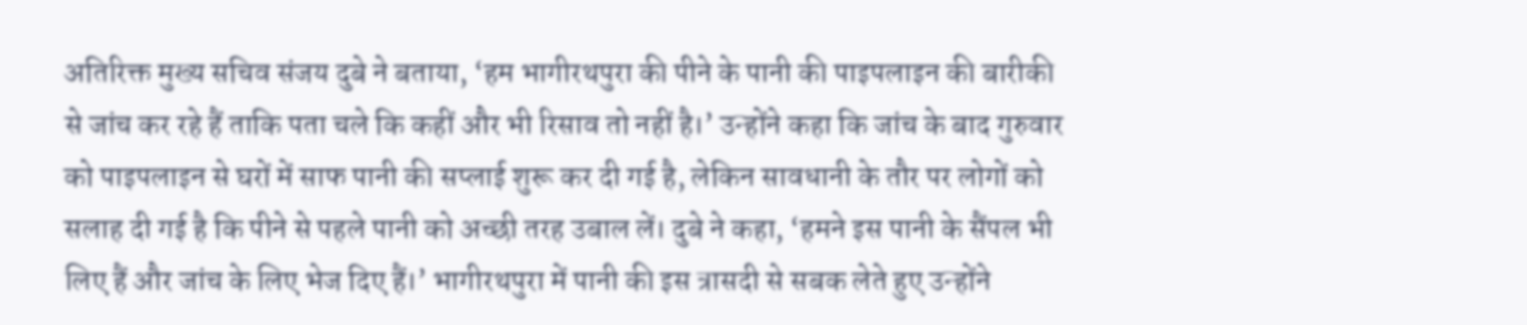अतिरिक्त मुख्य सचिव संजय दुबे ने बताया, ‘हम भागीरथपुरा की पीने के पानी की पाइपलाइन की बारीकी से जांच कर रहे हैं ताकि पता चले कि कहीं और भी रिसाव तो नहीं है।’ उन्होंने कहा कि जांच के बाद गुरुवार को पाइपलाइन से घरों में साफ पानी की सप्लाई शुरू कर दी गई है, लेकिन सावधानी के तौर पर लोगों को सलाह दी गई है कि पीने से पहले पानी को अच्छी तरह उबाल लें। दुबे ने कहा, ‘हमने इस पानी के सैंपल भी लिए हैं और जांच के लिए भेज दिए हैं।’ भागीरथपुरा में पानी की इस त्रासदी से सबक लेते हुए उन्होंने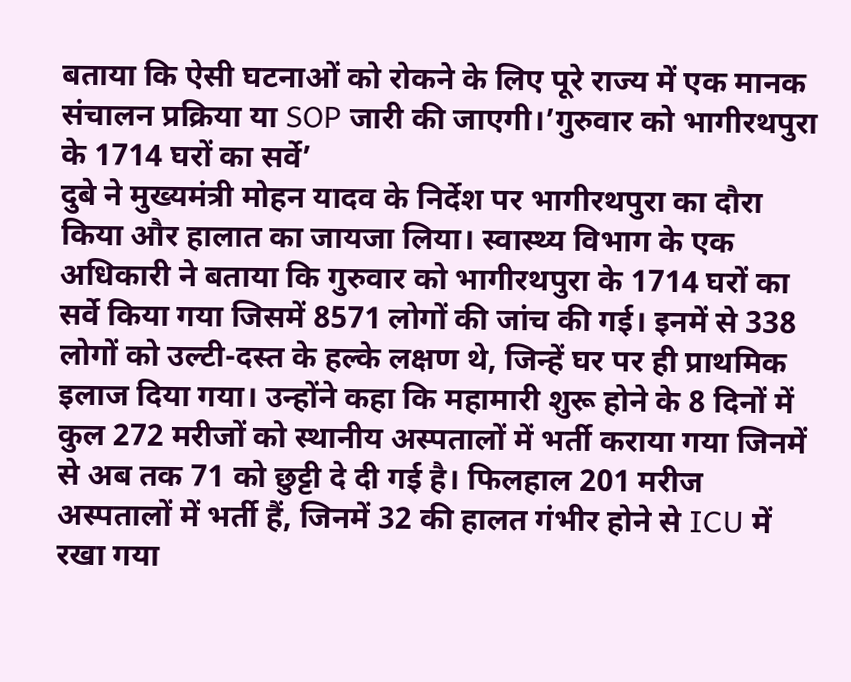बताया कि ऐसी घटनाओं को रोकने के लिए पूरे राज्य में एक मानक संचालन प्रक्रिया या SOP जारी की जाएगी।’गुरुवार को भागीरथपुरा के 1714 घरों का सर्वे’
दुबे ने मुख्यमंत्री मोहन यादव के निर्देश पर भागीरथपुरा का दौरा किया और हालात का जायजा लिया। स्वास्थ्य विभाग के एक अधिकारी ने बताया कि गुरुवार को भागीरथपुरा के 1714 घरों का सर्वे किया गया जिसमें 8571 लोगों की जांच की गई। इनमें से 338 लोगों को उल्टी-दस्त के हल्के लक्षण थे, जिन्हें घर पर ही प्राथमिक इलाज दिया गया। उन्होंने कहा कि महामारी शुरू होने के 8 दिनों में कुल 272 मरीजों को स्थानीय अस्पतालों में भर्ती कराया गया जिनमें से अब तक 71 को छुट्टी दे दी गई है। फिलहाल 201 मरीज अस्पतालों में भर्ती हैं, जिनमें 32 की हालत गंभीर होने से ICU में रखा गया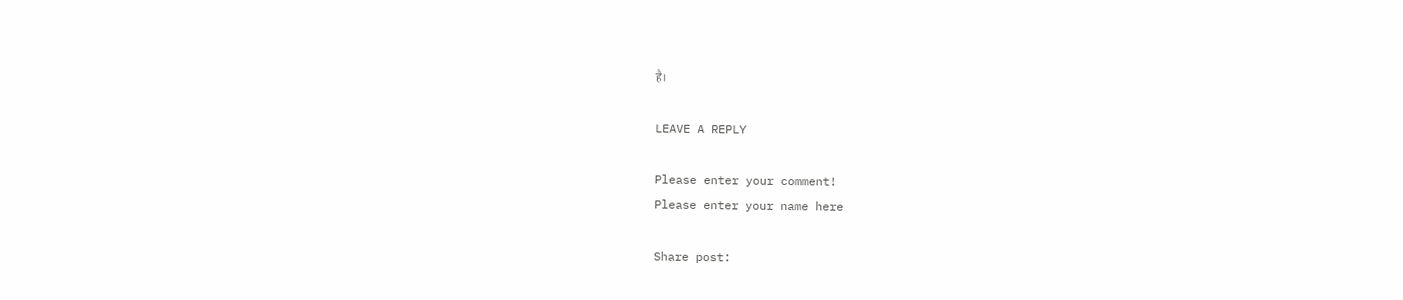है।

LEAVE A REPLY

Please enter your comment!
Please enter your name here

Share post: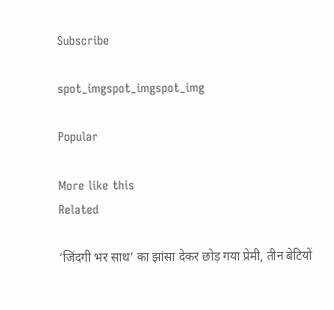Subscribe

spot_imgspot_imgspot_img

Popular

More like this
Related

‘जिंदगी भर साथ’ का झांसा देकर छोड़ गया प्रेमी, तीन बेटियों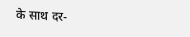के साथ दर-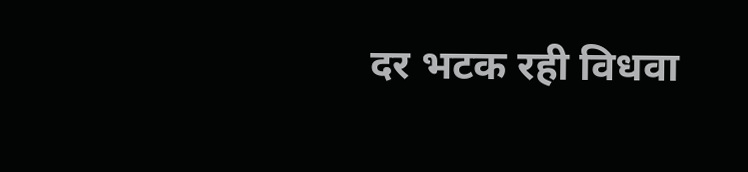दर भटक रही विधवा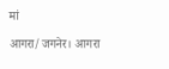मां

आगरा/जगनेर। आगरा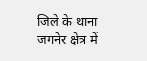जिले के थाना जगनेर क्षेत्र में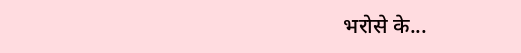भरोसे के...